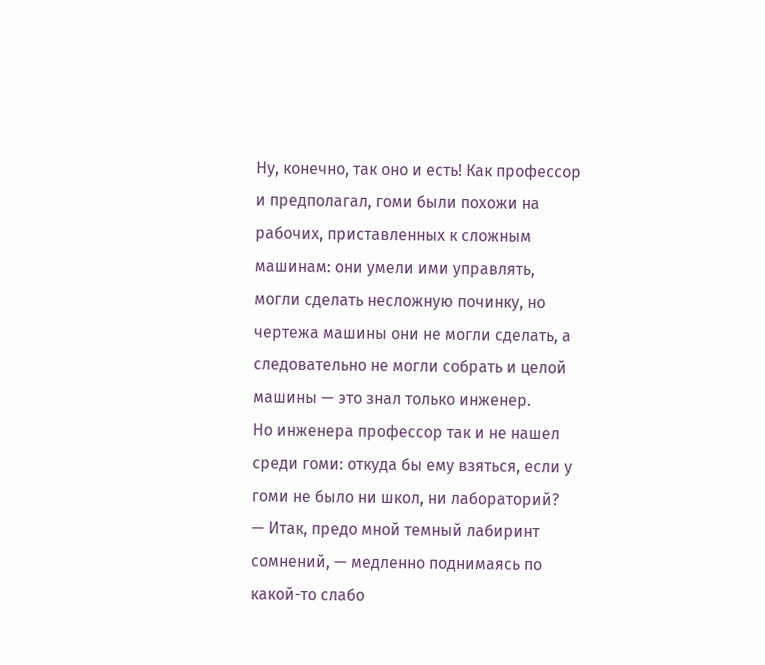Ну, конечно, так оно и есть! Как профессор и предполагал, гоми были похожи на рабочих, приставленных к сложным машинам: они умели ими управлять, могли сделать несложную починку, но чертежа машины они не могли сделать, а следовательно не могли собрать и целой машины — это знал только инженер.
Но инженера профессор так и не нашел среди гоми: откуда бы ему взяться, если у гоми не было ни школ, ни лабораторий?
— Итак, предо мной темный лабиринт сомнений, — медленно поднимаясь по какой-то слабо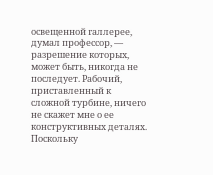освещенной галлерее, думал профессор, — разрешение которых, может быть, никогда не последует. Рабочий, приставленный к сложной турбине, ничего не скажет мне о ее конструктивных деталях. Поскольку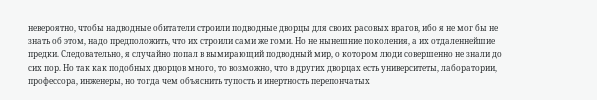невероятно, чтобы надводные обитатели строили подводные дворцы для своих расовых врагов, ибо я не мог бы не знать об этом, надо предположить, что их строили сами же гоми. Но не нынешние поколения, а их отдаленнейшие предки. Следовательно, я случайно попал в вымирающий подводный мир, о котором люди совершенно не знали до сих пор. Но так как подобных дворцов много, то возможно, что в других дворцах есть университеты, лаборатории, профессора, инженеры, но тогда чем объяснить тупость и инертность перепончатых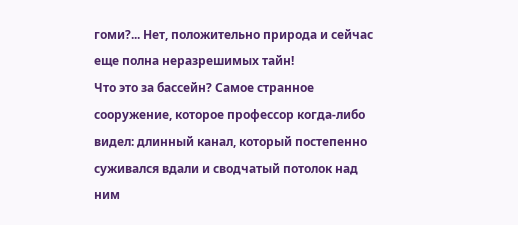гоми?... Нет, положительно природа и сейчас еще полна неразрешимых тайн!
Что это за бассейн? Самое странное сооружение, которое профессор когда-либо видел: длинный канал, который постепенно суживался вдали и сводчатый потолок над ним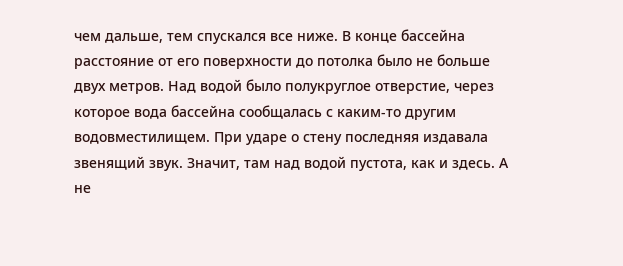чем дальше, тем спускался все ниже. В конце бассейна расстояние от его поверхности до потолка было не больше двух метров. Над водой было полукруглое отверстие, через которое вода бассейна сообщалась с каким-то другим водовместилищем. При ударе о стену последняя издавала звенящий звук. Значит, там над водой пустота, как и здесь. А не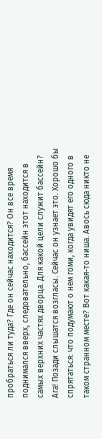пробраться ли туда? Где он сейчас находится? Он все время поднимался вверх, следовательно, бассейн этот находится в самых верхних частях дворца. Для какой цели служит бассейн? Ага! Позади слышатся возгласы. Сейчас он узнает это. Хорошо бы спрятаться: что подумают о нем гоми, когда увидят его одного в таком странном месте? Вот какая-то ниша. Авось сюда никто не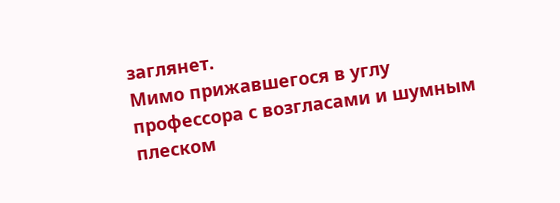заглянет.
Мимо прижавшегося в углу профессора с возгласами и шумным плеском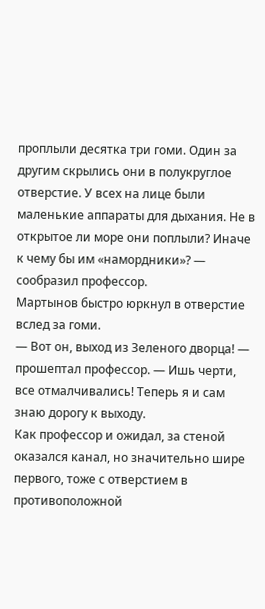проплыли десятка три гоми. Один за другим скрылись они в полукруглое отверстие. У всех на лице были маленькие аппараты для дыхания. Не в открытое ли море они поплыли? Иначе к чему бы им «намордники»? — сообразил профессор.
Мартынов быстро юркнул в отверстие вслед за гоми.
— Вот он, выход из Зеленого дворца! — прошептал профессор. — Ишь черти, все отмалчивались! Теперь я и сам знаю дорогу к выходу.
Как профессор и ожидал, за стеной оказался канал, но значительно шире первого, тоже с отверстием в противоположной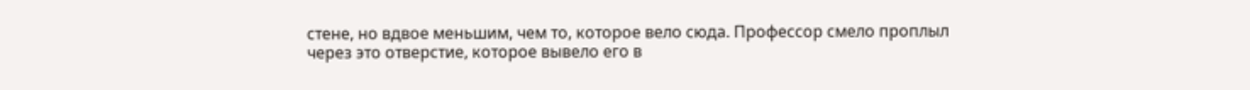стене, но вдвое меньшим, чем то, которое вело сюда. Профессор смело проплыл через это отверстие, которое вывело его в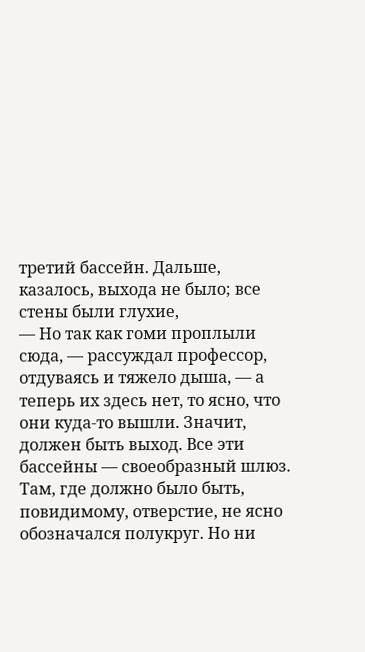третий бассейн. Дальше, казалось, выхода не было; все стены были глухие,
— Но так как гоми проплыли сюда, — рассуждал профессор, отдуваясь и тяжело дыша, — а теперь их здесь нет, то ясно, что они куда-то вышли. Значит, должен быть выход. Все эти бассейны — своеобразный шлюз.
Там, где должно было быть, повидимому, отверстие, не ясно обозначался полукруг. Но ни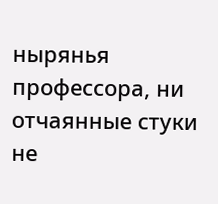нырянья профессора, ни отчаянные стуки не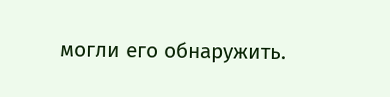могли его обнаружить.